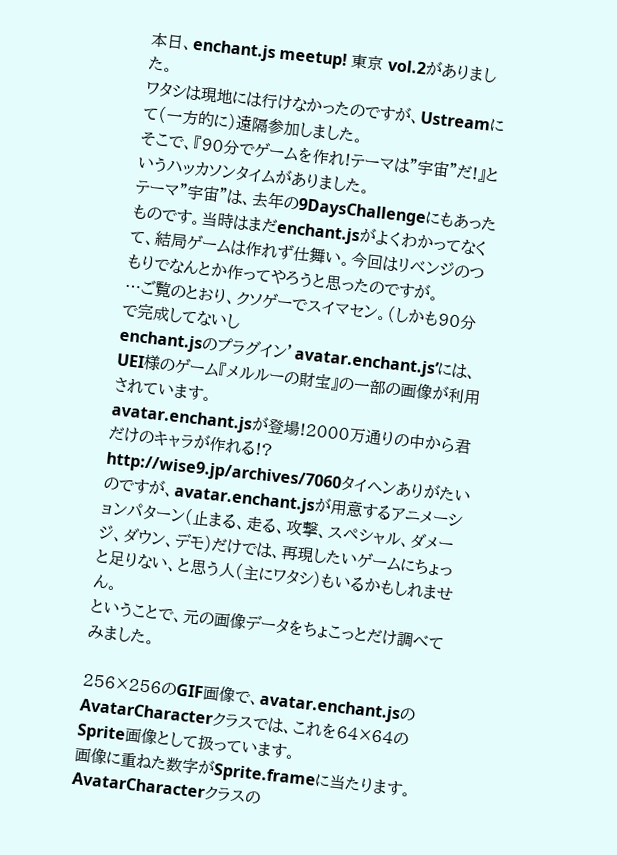本日、enchant.js meetup! 東京 vol.2がありました。
ワタシは現地には行けなかったのですが、Ustreamにて(一方的に)遠隔参加しました。
そこで、『90分でゲームを作れ!テーマは”宇宙”だ!』というハッカソンタイムがありました。
テーマ”宇宙”は、去年の9DaysChallengeにもあったものです。当時はまだenchant.jsがよくわかってなくて、結局ゲームは作れず仕舞い。今回はリベンジのつもりでなんとか作ってやろうと思ったのですが。
…ご覧のとおり、クソゲーでスイマセン。(しかも90分で完成してないし
enchant.jsのプラグイン’avatar.enchant.js’には、UEI様のゲーム『メルルーの財宝』の一部の画像が利用されています。
avatar.enchant.jsが登場!2000万通りの中から君だけのキャラが作れる!? http://wise9.jp/archives/7060タイヘンありがたいのですが、avatar.enchant.jsが用意するアニメーションパターン(止まる、走る、攻撃、スペシャル、ダメージ、ダウン、デモ)だけでは、再現したいゲームにちょっと足りない、と思う人(主にワタシ)もいるかもしれません。
ということで、元の画像データをちょこっとだけ調べてみました。

256×256のGIF画像で、avatar.enchant.jsのAvatarCharacterクラスでは、これを64×64のSprite画像として扱っています。
画像に重ねた数字がSprite.frameに当たります。
AvatarCharacterクラスの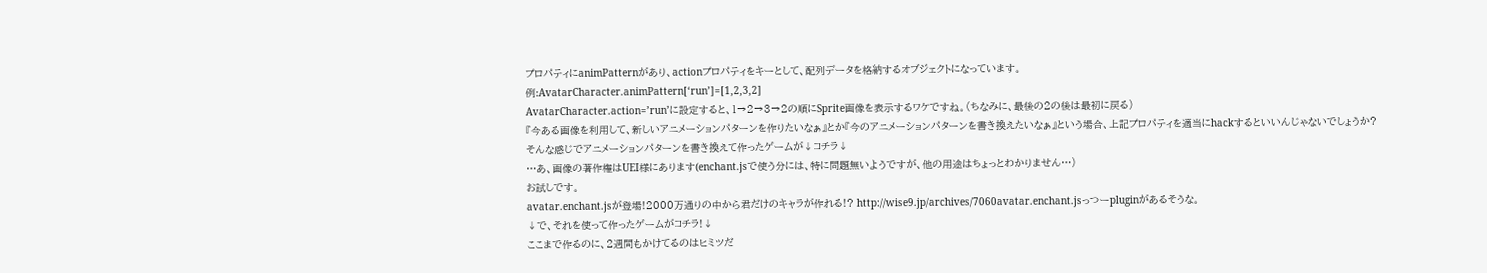プロパティにanimPatternがあり、actionプロパティをキーとして、配列データを格納するオブジェクトになっています。
例:AvatarCharacter.animPattern[‘run’]=[1,2,3,2]
AvatarCharacter.action=’run’に設定すると、1→2→3→2の順にSprite画像を表示するワケですね。(ちなみに、最後の2の後は最初に戻る)
『今ある画像を利用して、新しいアニメーションパターンを作りたいなぁ』とか『今のアニメーションパターンを書き換えたいなぁ』という場合、上記プロパティを適当にhackするといいんじゃないでしょうか?
そんな感じでアニメーションパターンを書き換えて作ったゲームが↓コチラ↓
…あ、画像の著作権はUEI様にあります(enchant.jsで使う分には、特に問題無いようですが、他の用途はちょっとわかりません…)
お試しです。
avatar.enchant.jsが登場!2000万通りの中から君だけのキャラが作れる!? http://wise9.jp/archives/7060avatar.enchant.jsっつーpluginがあるそうな。
↓で、それを使って作ったゲームがコチラ!↓
ここまで作るのに、2週間もかけてるのはヒミツだ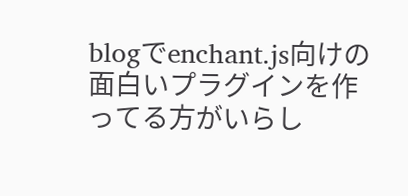blogでenchant.js向けの面白いプラグインを作ってる方がいらし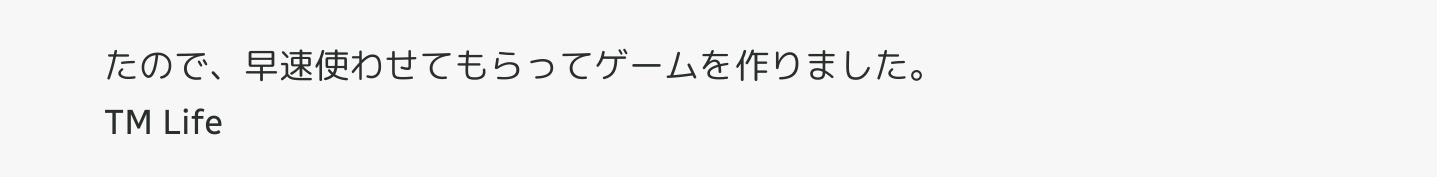たので、早速使わせてもらってゲームを作りました。
TM Life